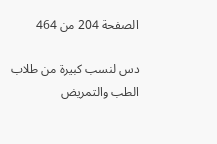الصفحة 204 من 464

دس لنسب كبيرة من طلاب الطب والتمريض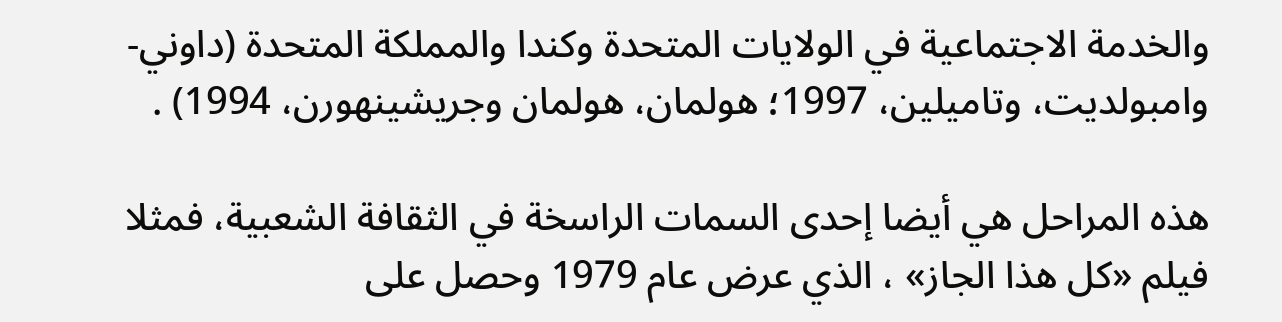والخدمة الاجتماعية في الولايات المتحدة وكندا والمملكة المتحدة (داوني- وامبولديت، وتاميلين، 1997؛ هولمان، هولمان وجريشينهورن، 1994) .

هذه المراحل هي أيضا إحدى السمات الراسخة في الثقافة الشعبية، فمثلا فيلم «كل هذا الجاز» ، الذي عرض عام 1979 وحصل على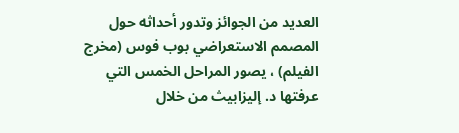العديد من الجوائز وتدور أحداثه حول المصمم الاستعراضي بوب فوس (مخرج الفيلم) ، يصور المراحل الخمس التي عرفتها د. إليزابيث من خلال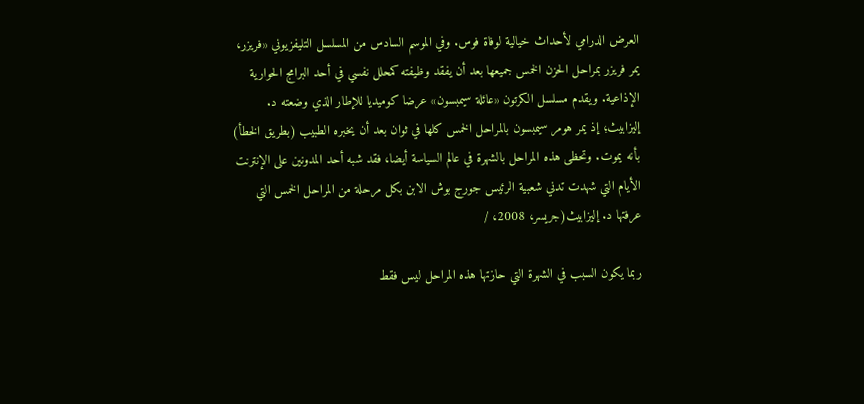العرض الدرامي لأحداث خيالية لوفاة فوس. وفي الموسم السادس من المسلسل التليفزيوني «فريزر، يمر فريزر بمراحل الحزن الخمس جميعها بعد أن يفقد وظيفته كمحلل نفسي في أحد البرامج الحوارية الإذاعية. ويقدم مسلسل الكرتون «عائلة سيمبسون» عرضا كوميديا للإطار الذي وضعته د. إليزابيث؛ إذ يمر هومر سيمبسون بالمراحل الخمس كلها في ثوان بعد أن يخبره الطبيب (بطريق الخطأ) بأنه يموت. وتحظى هذه المراحل بالشهرة في عالم السياسة أيضا، فقد شبه أحد المدونين على الإنترنت الأيام التي شهدت تدني شعبية الرئيس جورج بوش الابن بكل مرحلة من المراحل الخمس التي عرفتها د. إليزابيث(جريسر، 2008، /

ربما يكون السبب في الشهرة التي حازتها هذه المراحل ليس فقط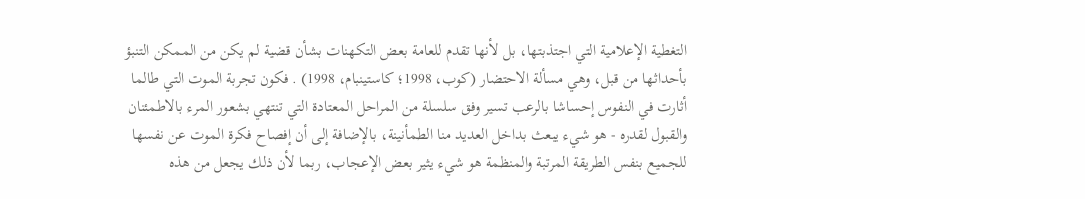التغطية الإعلامية التي اجتذبتها، بل لأنها تقدم للعامة بعض التكهنات بشأن قضية لم يكن من الممكن التنبؤ بأحداثها من قبل، وهي مسألة الاحتضار (كوب، 1998؛ كاستينبام، 1998) . فكون تجربة الموت التي طالما أثارت في النفوس إحساشا بالرعب تسير وفق سلسلة من المراحل المعتادة التي تنتهي بشعور المرء بالاطمئنان والقبول لقدره - هو شيء يبعث بداخل العديد منا الطمأنينة، بالإضافة إلى أن إفصاح فكرة الموت عن نفسها للجميع بنفس الطريقة المرتبة والمنظمة هو شيء يثير بعض الإعجاب، ربما لأن ذلك يجعل من هذه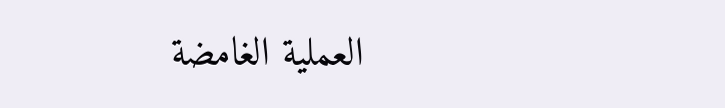العملية الغامضة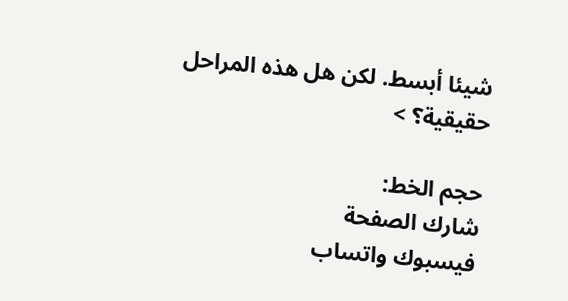شيئا أبسط. لكن هل هذه المراحل حقيقية؟ >

حجم الخط:
شارك الصفحة
فيسبوك واتساب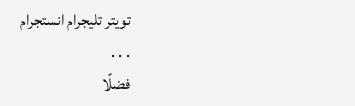تويتر تليجرام انستجرام
. . .
فضلًا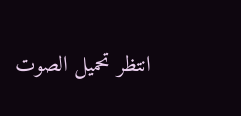انتظر تحميل الصوت